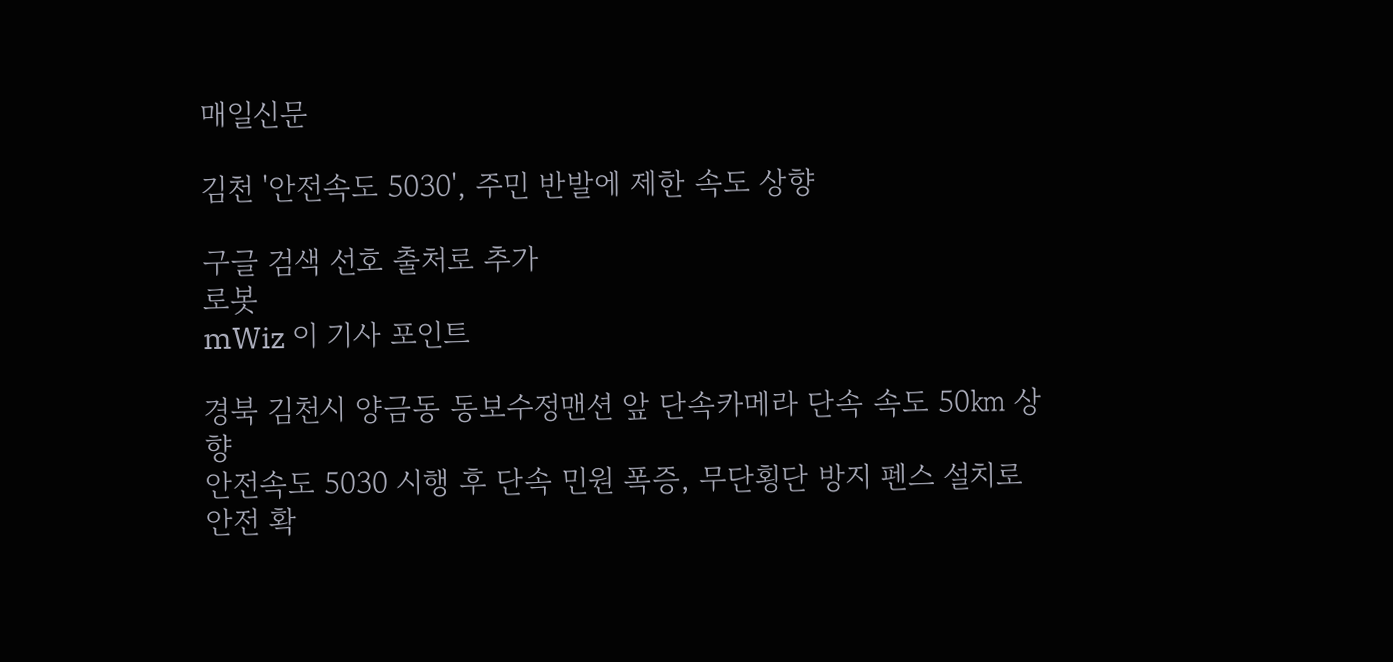매일신문

김천 '안전속도 5030', 주민 반발에 제한 속도 상향

구글 검색 선호 출처로 추가
로봇
mWiz 이 기사 포인트

경북 김천시 양금동 동보수정맨션 앞 단속카메라 단속 속도 50㎞ 상향
안전속도 5030 시행 후 단속 민원 폭증, 무단횡단 방지 펜스 설치로 안전 확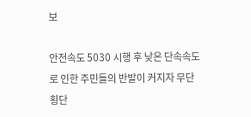보

안전속도 5030 시행 후 낮은 단속속도로 인한 주민들의 반발이 커지자 무단횡단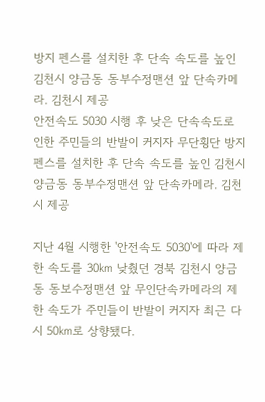방지 펜스를 설치한 후 단속 속도를 높인 김천시 양금동 동부수정맨션 앞 단속카메라. 김천시 제공
안전속도 5030 시행 후 낮은 단속속도로 인한 주민들의 반발이 커지자 무단횡단 방지 펜스를 설치한 후 단속 속도를 높인 김천시 양금동 동부수정맨션 앞 단속카메라. 김천시 제공

지난 4월 시행한 '안전속도 5030'에 따라 제한 속도를 30㎞ 낮췄던 경북 김천시 양금동 동보수정맨션 앞 무인단속카메라의 제한 속도가 주민들이 반발이 커지자 최근 다시 50㎞로 상향됐다.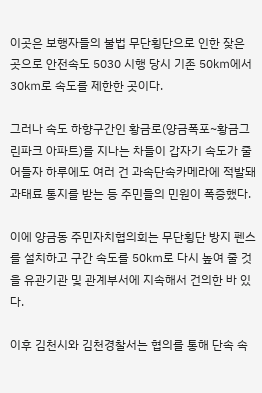이곳은 보행자들의 불법 무단횡단으로 인한 잦은 곳으로 안전속도 5030 시행 당시 기존 50㎞에서 30㎞로 속도를 제한한 곳이다.

그러나 속도 하향구간인 황금로(양금폭포~황금그린파크 아파트)를 지나는 차들이 갑자기 속도가 줄어들자 하루에도 여러 건 과속단속카메라에 적발돼 과태료 통지를 받는 등 주민들의 민원이 폭증했다.

이에 양금동 주민자치협의회는 무단횡단 방지 펜스를 설치하고 구간 속도를 50㎞로 다시 높여 줄 것을 유관기관 및 관계부서에 지속해서 건의한 바 있다.

이후 김천시와 김천경찰서는 협의를 통해 단속 속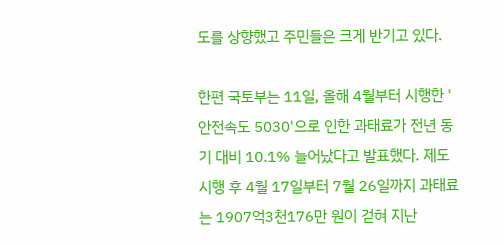도를 상향했고 주민들은 크게 반기고 있다.

한편 국토부는 11일, 올해 4월부터 시행한 '안전속도 5030'으로 인한 과태료가 전년 동기 대비 10.1% 늘어났다고 발표했다. 제도 시행 후 4월 17일부터 7월 26일까지 과태료는 1907억3천176만 원이 걷혀 지난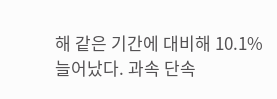해 같은 기간에 대비해 10.1% 늘어났다. 과속 단속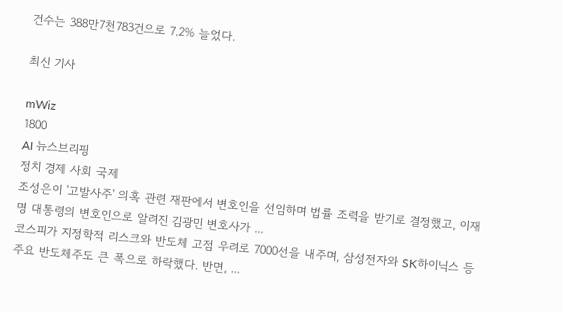건수는 388만7천783건으로 7.2% 늘었다.

최신 기사

mWiz
1800
AI 뉴스브리핑
정치 경제 사회 국제
조성은이 '고발사주' 의혹 관련 재판에서 변호인을 선임하며 법률 조력을 받기로 결정했고, 이재명 대통령의 변호인으로 알려진 김광민 변호사가 ...
코스피가 지정학적 리스크와 반도체 고점 우려로 7000선을 내주며, 삼성전자와 SK하이닉스 등 주요 반도체주도 큰 폭으로 하락했다. 반면, ...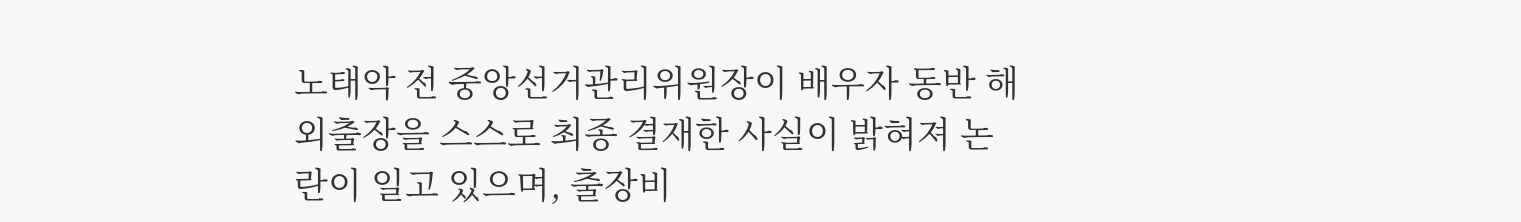노태악 전 중앙선거관리위원장이 배우자 동반 해외출장을 스스로 최종 결재한 사실이 밝혀져 논란이 일고 있으며, 출장비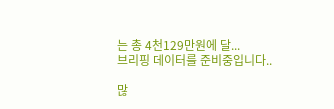는 총 4천129만원에 달...
브리핑 데이터를 준비중입니다..

많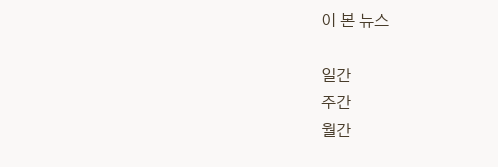이 본 뉴스

일간
주간
월간